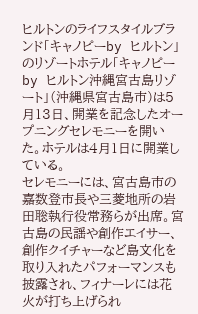ヒルトンのライフスタイルブランド「キャノピーby ヒルトン」のリゾートホテル「キャノピーby ヒルトン沖縄宮古島リゾート」(沖縄県宮古島市)は5月13日、開業を記念したオープニングセレモニーを開いた。ホテルは4月1日に開業している。
セレモニーには、宮古島市の嘉数登市長や三菱地所の岩田聡執行役常務らが出席。宮古島の民謡や創作エイサー、創作クイチャーなど島文化を取り入れたパフォーマンスも披露され、フィナーレには花火が打ち上げられ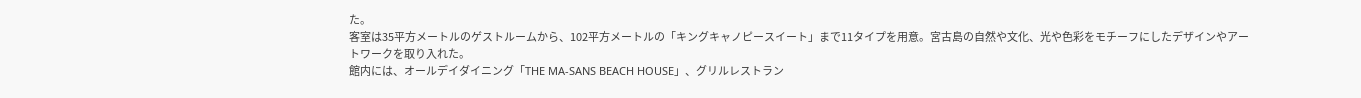た。
客室は35平方メートルのゲストルームから、102平方メートルの「キングキャノピースイート」まで11タイプを用意。宮古島の自然や文化、光や色彩をモチーフにしたデザインやアートワークを取り入れた。
館内には、オールデイダイニング「THE MA-SANS BEACH HOUSE」、グリルレストラン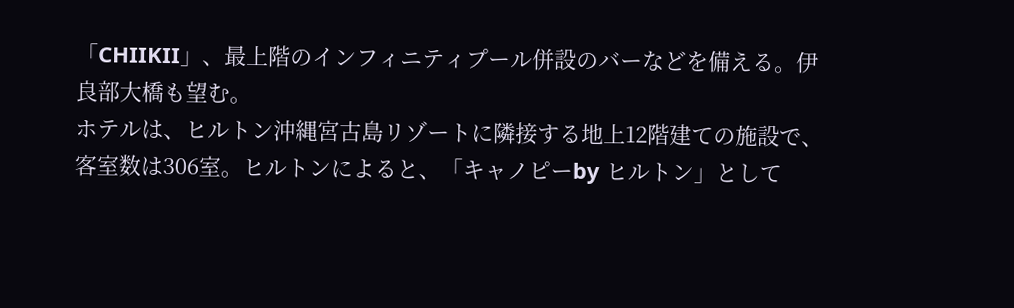「CHIIKII」、最上階のインフィニティプール併設のバーなどを備える。伊良部大橋も望む。
ホテルは、ヒルトン沖縄宮古島リゾートに隣接する地上12階建ての施設で、客室数は306室。ヒルトンによると、「キャノピーby ヒルトン」として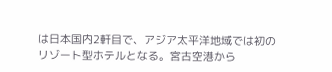は日本国内2軒目で、アジア太平洋地域では初のリゾート型ホテルとなる。宮古空港から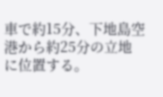車で約15分、下地島空港から約25分の立地に位置する。